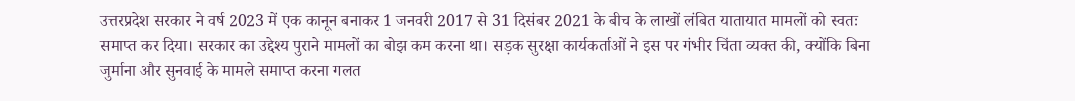उत्तरप्रदेश सरकार ने वर्ष 2023 में एक कानून बनाकर 1 जनवरी 2017 से 31 दिसंबर 2021 के बीच के लाखों लंबित यातायात मामलों को स्वतः समाप्त कर दिया। सरकार का उद्देश्य पुराने मामलों का बोझ कम करना था। सड़क सुरक्षा कार्यकर्ताओं ने इस पर गंभीर चिंता व्यक्त की, क्योंकि बिना जुर्माना और सुनवाई के मामले समाप्त करना गलत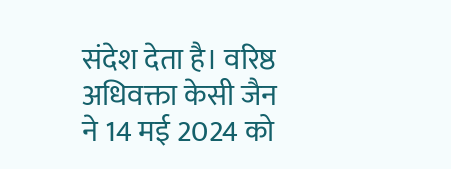संदेश देता है। वरिष्ठ अधिवक्ता केसी जैन ने 14 मई 2024 को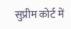सुप्रीम कोर्ट में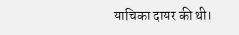याचिका दायर की थी।